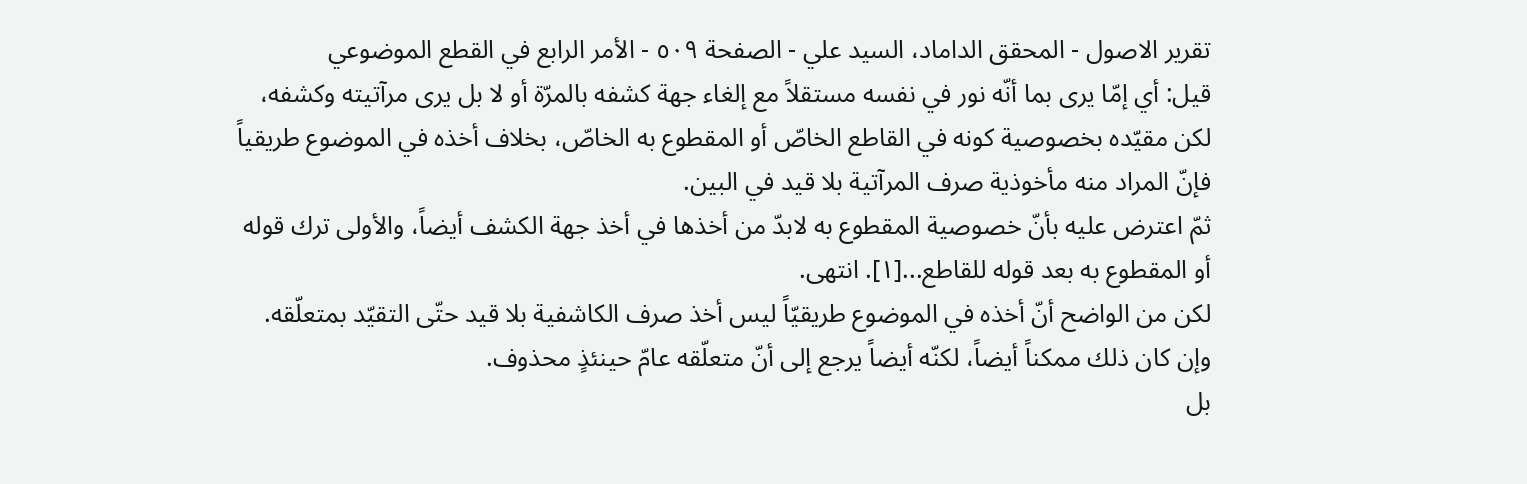تقریر الاصول - المحقق الداماد، السيد علي - الصفحة ٥٠٩ - الأمر الرابع في القطع الموضوعي
قيل: أي إمّا يرى بما أنّه نور في نفسه مستقلاً مع إلغاء جهة كشفه بالمرّة أو لا بل يرى مرآتيته وكشفه، لكن مقيّده بخصوصية كونه في القاطع الخاصّ أو المقطوع به الخاصّ، بخلاف أخذه في الموضوع طريقياً فإنّ المراد منه مأخوذية صرف المرآتية بلا قيد في البين.
ثمّ اعترض عليه بأنّ خصوصية المقطوع به لابدّ من أخذها في أخذ جهة الكشف أيضاً، والأولى ترك قوله أو المقطوع به بعد قوله للقاطع...[١]. انتهى.
لكن من الواضح أنّ أخذه في الموضوع طريقيّاً ليس أخذ صرف الكاشفية بلا قيد حتّى التقيّد بمتعلّقه. وإن كان ذلك ممكناً أيضاً، لكنّه أيضاً يرجع إلى أنّ متعلّقه عامّ حينئذٍ محذوف.
بل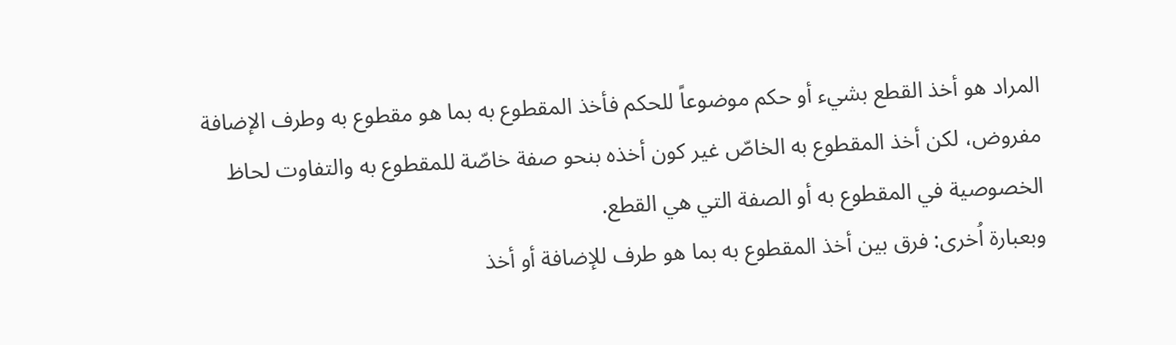المراد هو أخذ القطع بشيء أو حكم موضوعاً للحكم فأخذ المقطوع به بما هو مقطوع به وطرف الإضافة مفروض، لكن أخذ المقطوع به الخاصّ غير كون أخذه بنحو صفة خاصّة للمقطوع به والتفاوت لحاظ الخصوصية في المقطوع به أو الصفة التي هي القطع.
وبعبارة اُخرى: فرق بين أخذ المقطوع به بما هو طرف للإضافة أو أخذ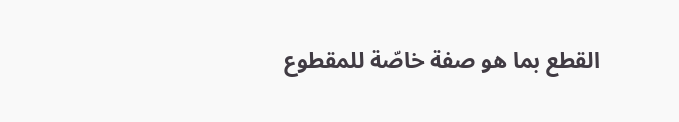القطع بما هو صفة خاصّة للمقطوع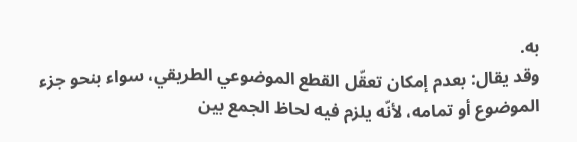به.
وقد يقال: بعدم إمكان تعقّل القطع الموضوعي الطريقي، سواء بنحو جزء الموضوع أو تمامه، لأنّه يلزم فيه لحاظ الجمع بين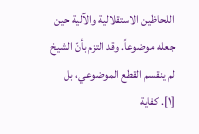اللحاظين الاستقلالية والآلية حين جعله موضوعاً. وقد التزم بأنّ الشيخ لم ينقسم القطع الموضوعي، بل
[١]. كفاية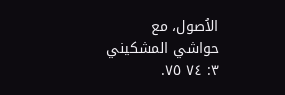الاُصول، مع حواشي المشكيني ٣: ٧٤ ٧٥.